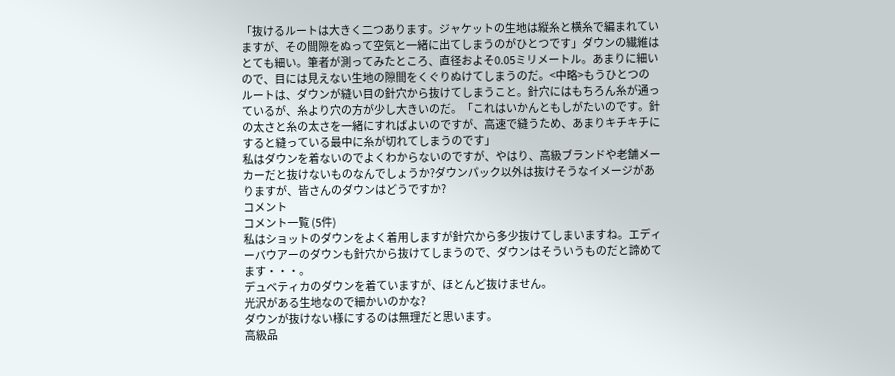「抜けるルートは大きく二つあります。ジャケットの生地は縦糸と横糸で編まれていますが、その間隙をぬって空気と一緒に出てしまうのがひとつです」ダウンの繊維はとても細い。筆者が測ってみたところ、直径およそ0.05ミリメートル。あまりに細いので、目には見えない生地の隙間をくぐりぬけてしまうのだ。<中略>もうひとつのルートは、ダウンが縫い目の針穴から抜けてしまうこと。針穴にはもちろん糸が通っているが、糸より穴の方が少し大きいのだ。「これはいかんともしがたいのです。針の太さと糸の太さを一緒にすればよいのですが、高速で縫うため、あまりキチキチにすると縫っている最中に糸が切れてしまうのです」
私はダウンを着ないのでよくわからないのですが、やはり、高級ブランドや老舗メーカーだと抜けないものなんでしょうか?ダウンパック以外は抜けそうなイメージがありますが、皆さんのダウンはどうですか?
コメント
コメント一覧 (5件)
私はショットのダウンをよく着用しますが針穴から多少抜けてしまいますね。エディーバウアーのダウンも針穴から抜けてしまうので、ダウンはそういうものだと諦めてます・・・。
デュベティカのダウンを着ていますが、ほとんど抜けません。
光沢がある生地なので細かいのかな?
ダウンが抜けない様にするのは無理だと思います。
高級品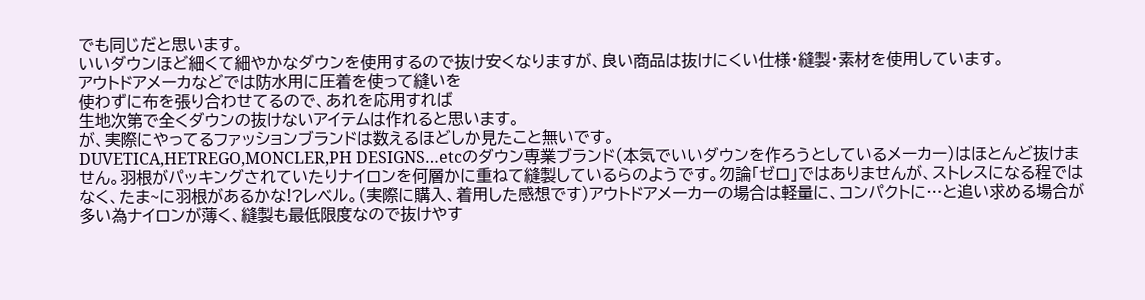でも同じだと思います。
いいダウンほど細くて細やかなダウンを使用するので抜け安くなりますが、良い商品は抜けにくい仕様・縫製・素材を使用しています。
アウトドアメーカなどでは防水用に圧着を使って縫いを
使わずに布を張り合わせてるので、あれを応用すれば
生地次第で全くダウンの抜けないアイテムは作れると思います。
が、実際にやってるファッションブランドは数えるほどしか見たこと無いです。
DUVETICA,HETREGO,MONCLER,PH DESIGNS…etcのダウン専業ブランド(本気でいいダウンを作ろうとしているメーカー)はほとんど抜けません。羽根がパッキングされていたりナイロンを何層かに重ねて縫製しているらのようです。勿論「ゼロ」ではありませんが、ストレスになる程ではなく、たま~に羽根があるかな!?レベル。(実際に購入、着用した感想です)アウトドアメーカーの場合は軽量に、コンパクトに…と追い求める場合が多い為ナイロンが薄く、縫製も最低限度なので抜けやす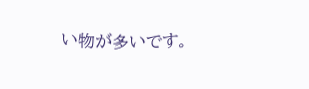い物が多いです。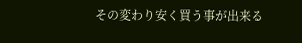その変わり安く買う事が出来る